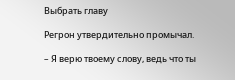Выбрать главу

Регрон утвердительно промычал.

– Я верю твоему слову, ведь что ты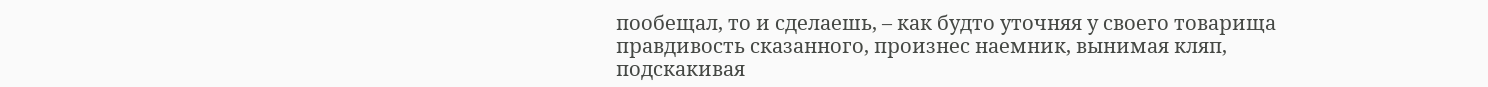пообещал, то и сделаешь, – как будто уточняя у своего товарища правдивость сказанного, произнес наемник, вынимая кляп, подскакивая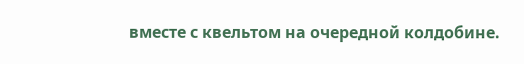вместе с квельтом на очередной колдобине.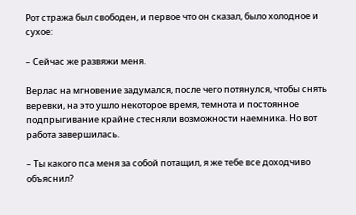Рот стража был свободен, и первое что он сказал, было холодное и сухое:

– Сейчас же развяжи меня.

Верлас на мгновение задумался, после чего потянулся, чтобы снять веревки, на это ушло некоторое время, темнота и постоянное подпрыгивание крайне стесняли возможности наемника. Но вот работа завершилась.

– Ты какого пса меня за собой потащил, я же тебе все доходчиво объяснил?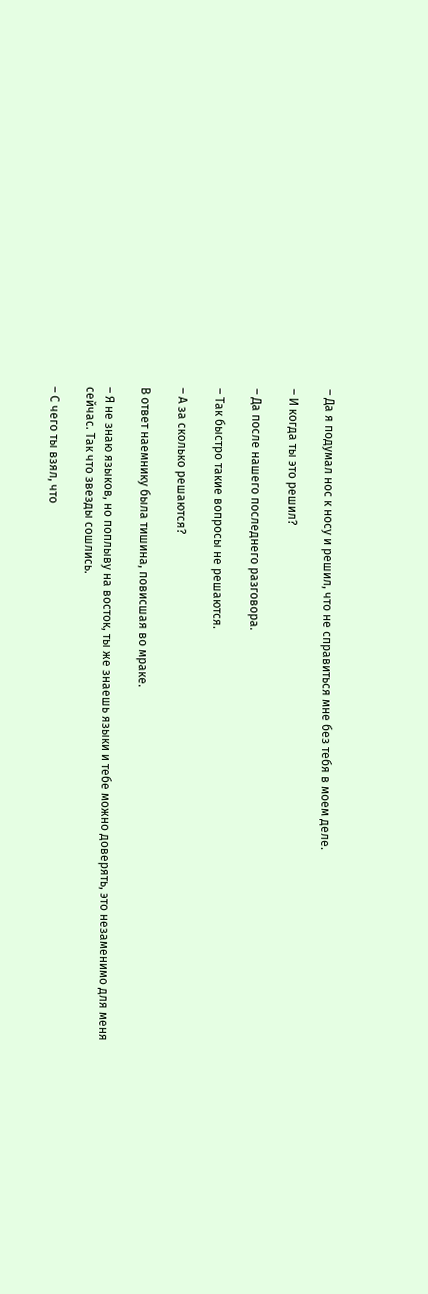– Да я подумал нос к носу и решил, что не справиться мне без тебя в моем деле.

– И когда ты это решил?

– Да после нашего последнего разговора.

– Так быстро такие вопросы не решаются.

– А за сколько решаются?

В ответ наемнику была тишина, повисшая во мраке.

– Я не знаю языков, но поплыву на восток, ты же знаешь языки и тебе можно доверять, это незаменимо для меня сейчас. Так что звезды сошлись.

– С чего ты взял, что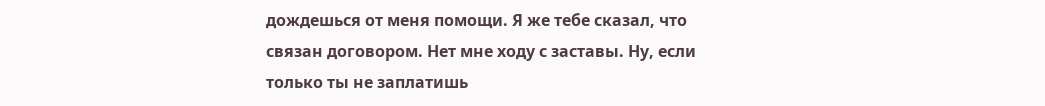дождешься от меня помощи. Я же тебе сказал, что связан договором. Нет мне ходу с заставы. Ну, если только ты не заплатишь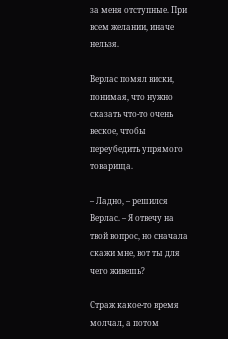за меня отступные. При всем желании, иначе нельзя.

Верлас помял виски, понимая, что нужно сказать что-то очень веское, чтобы переубедить упрямого товарища.

– Ладно, – решился Верлас. – Я отвечу на твой вопрос, но сначала скажи мне, вот ты для чего живешь?

Страж какое-то время молчал, а потом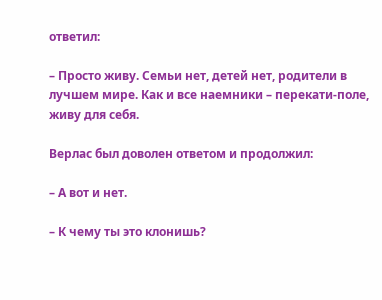ответил:

– Просто живу. Семьи нет, детей нет, родители в лучшем мире. Как и все наемники – перекати-поле, живу для себя.

Верлас был доволен ответом и продолжил:

– А вот и нет.

– К чему ты это клонишь?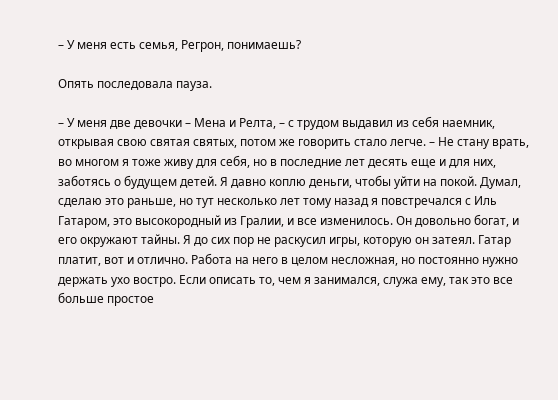– У меня есть семья, Регрон, понимаешь?

Опять последовала пауза.

– У меня две девочки – Мена и Релта, – с трудом выдавил из себя наемник, открывая свою святая святых, потом же говорить стало легче. – Не стану врать, во многом я тоже живу для себя, но в последние лет десять еще и для них, заботясь о будущем детей. Я давно коплю деньги, чтобы уйти на покой. Думал, сделаю это раньше, но тут несколько лет тому назад я повстречался с Иль Гатаром, это высокородный из Гралии, и все изменилось. Он довольно богат, и его окружают тайны. Я до сих пор не раскусил игры, которую он затеял. Гатар платит, вот и отлично. Работа на него в целом несложная, но постоянно нужно держать ухо востро. Если описать то, чем я занимался, служа ему, так это все больше простое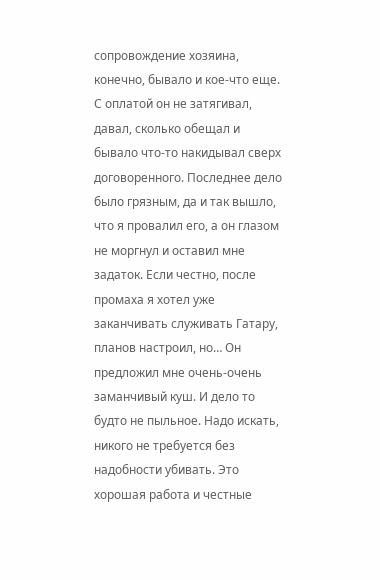сопровождение хозяина, конечно, бывало и кое-что еще. С оплатой он не затягивал, давал, сколько обещал и бывало что-то накидывал сверх договоренного. Последнее дело было грязным, да и так вышло, что я провалил его, а он глазом не моргнул и оставил мне задаток. Если честно, после промаха я хотел уже заканчивать служивать Гатару, планов настроил, но… Он предложил мне очень-очень заманчивый куш. И дело то будто не пыльное. Надо искать, никого не требуется без надобности убивать. Это хорошая работа и честные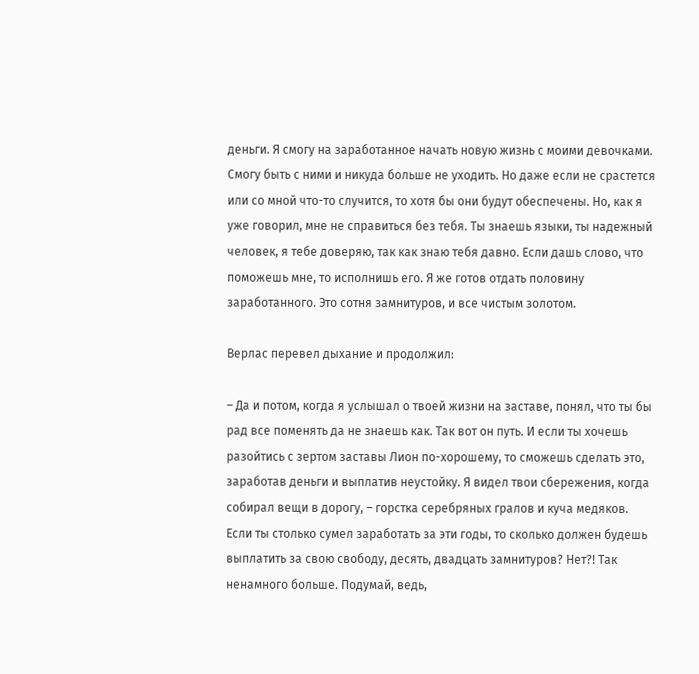деньги. Я смогу на заработанное начать новую жизнь с моими девочками. Смогу быть с ними и никуда больше не уходить. Но даже если не срастется или со мной что-то случится, то хотя бы они будут обеспечены. Но, как я уже говорил, мне не справиться без тебя. Ты знаешь языки, ты надежный человек, я тебе доверяю, так как знаю тебя давно. Если дашь слово, что поможешь мне, то исполнишь его. Я же готов отдать половину заработанного. Это сотня замнитуров, и все чистым золотом.

Верлас перевел дыхание и продолжил:

– Да и потом, когда я услышал о твоей жизни на заставе, понял, что ты бы рад все поменять да не знаешь как. Так вот он путь. И если ты хочешь разойтись с зертом заставы Лион по-хорошему, то сможешь сделать это, заработав деньги и выплатив неустойку. Я видел твои сбережения, когда собирал вещи в дорогу, – горстка серебряных гралов и куча медяков. Если ты столько сумел заработать за эти годы, то сколько должен будешь выплатить за свою свободу, десять, двадцать замнитуров? Нет?! Так ненамного больше. Подумай, ведь,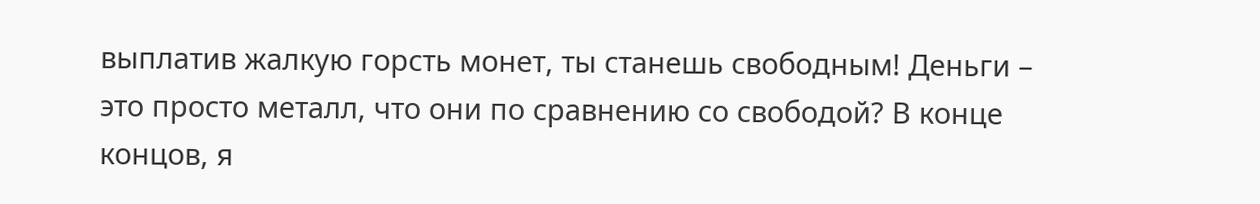выплатив жалкую горсть монет, ты станешь свободным! Деньги – это просто металл, что они по сравнению со свободой? В конце концов, я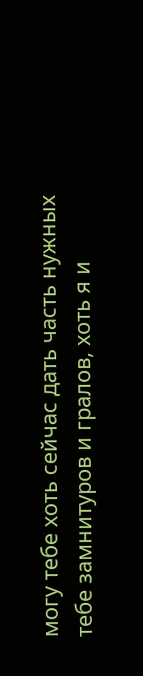могу тебе хоть сейчас дать часть нужных тебе замнитуров и гралов, хоть я и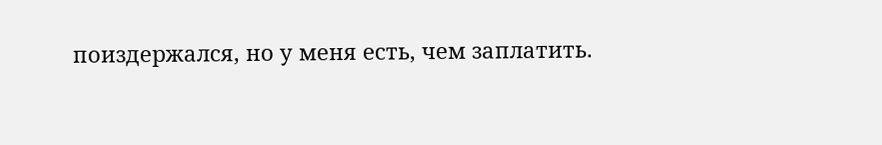поиздержался, но у меня есть, чем заплатить.